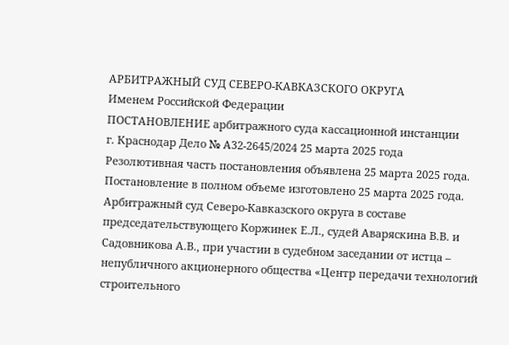АРБИТРАЖНЫЙ СУД СЕВЕРО-КАВКАЗСКОГО ОКРУГА
Именем Российской Федерации
ПОСТАНОВЛЕНИЕ арбитражного суда кассационной инстанции
г. Краснодар Дело № А32-2645/2024 25 марта 2025 года
Резолютивная часть постановления объявлена 25 марта 2025 года. Постановление в полном объеме изготовлено 25 марта 2025 года.
Арбитражный суд Северо-Кавказского округа в составе председательствующего Коржинек Е.Л., судей Аваряскина В.В. и Садовникова А.В., при участии в судебном заседании от истца – непубличного акционерного общества «Центр передачи технологий строительного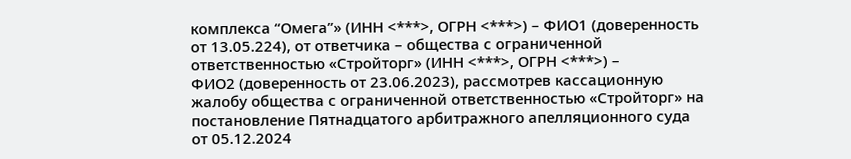комплекса “Омега”» (ИНН <***>, ОГРН <***>) – ФИО1 (доверенность от 13.05.224), от ответчика – общества с ограниченной ответственностью «Стройторг» (ИНН <***>, ОГРН <***>) –
ФИО2 (доверенность от 23.06.2023), рассмотрев кассационную жалобу общества с ограниченной ответственностью «Стройторг» на постановление Пятнадцатого арбитражного апелляционного суда от 05.12.2024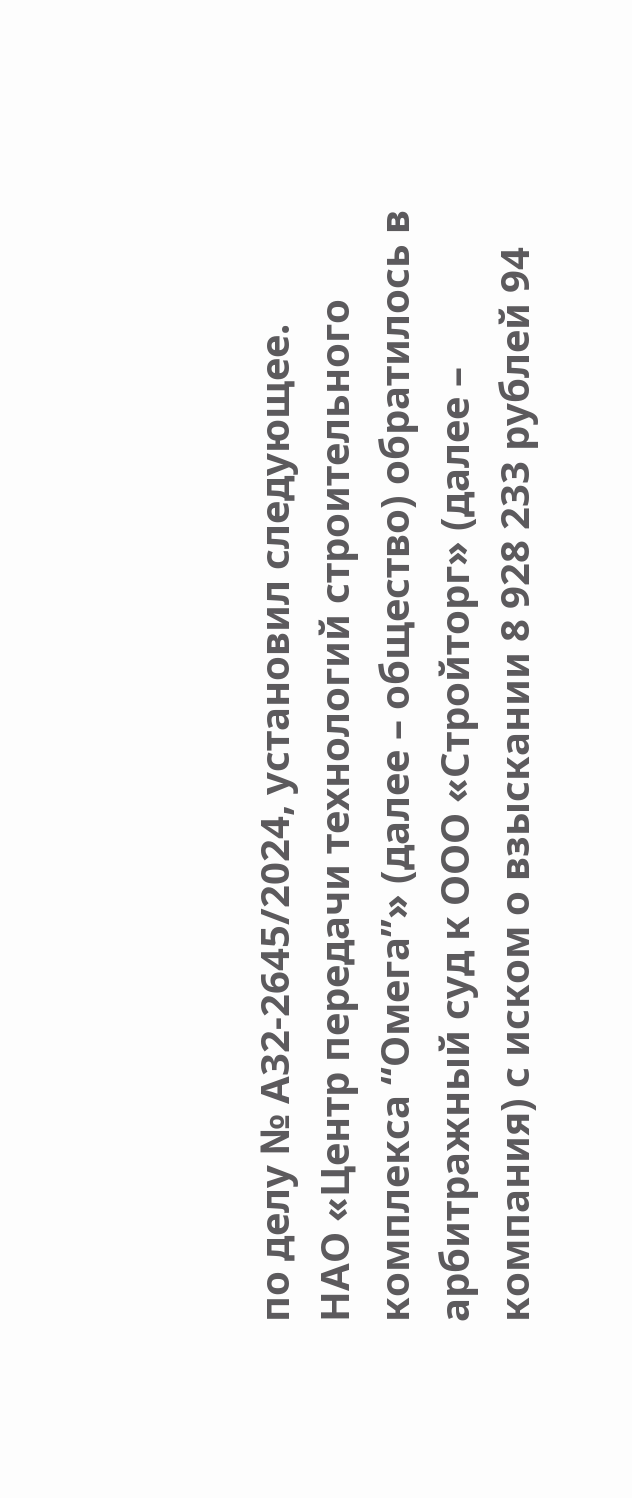по делу № А32-2645/2024, установил следующее.
НАО «Центр передачи технологий строительного комплекса “Омега”» (далее – общество) обратилось в арбитражный суд к ООО «Стройторг» (далее – компания) с иском о взыскании 8 928 233 рублей 94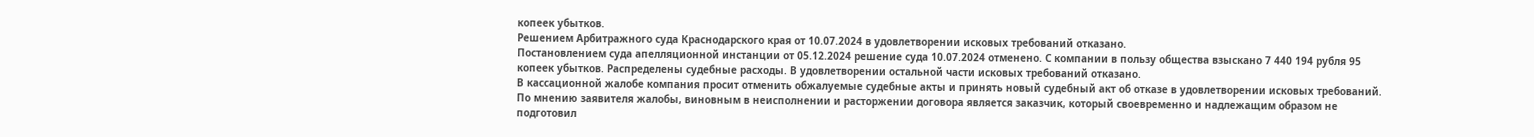копеек убытков.
Решением Арбитражного суда Краснодарского края от 10.07.2024 в удовлетворении исковых требований отказано.
Постановлением суда апелляционной инстанции от 05.12.2024 решение суда 10.07.2024 отменено. С компании в пользу общества взыскано 7 440 194 рубля 95 копеек убытков. Распределены судебные расходы. В удовлетворении остальной части исковых требований отказано.
В кассационной жалобе компания просит отменить обжалуемые судебные акты и принять новый судебный акт об отказе в удовлетворении исковых требований. По мнению заявителя жалобы, виновным в неисполнении и расторжении договора является заказчик, который своевременно и надлежащим образом не подготовил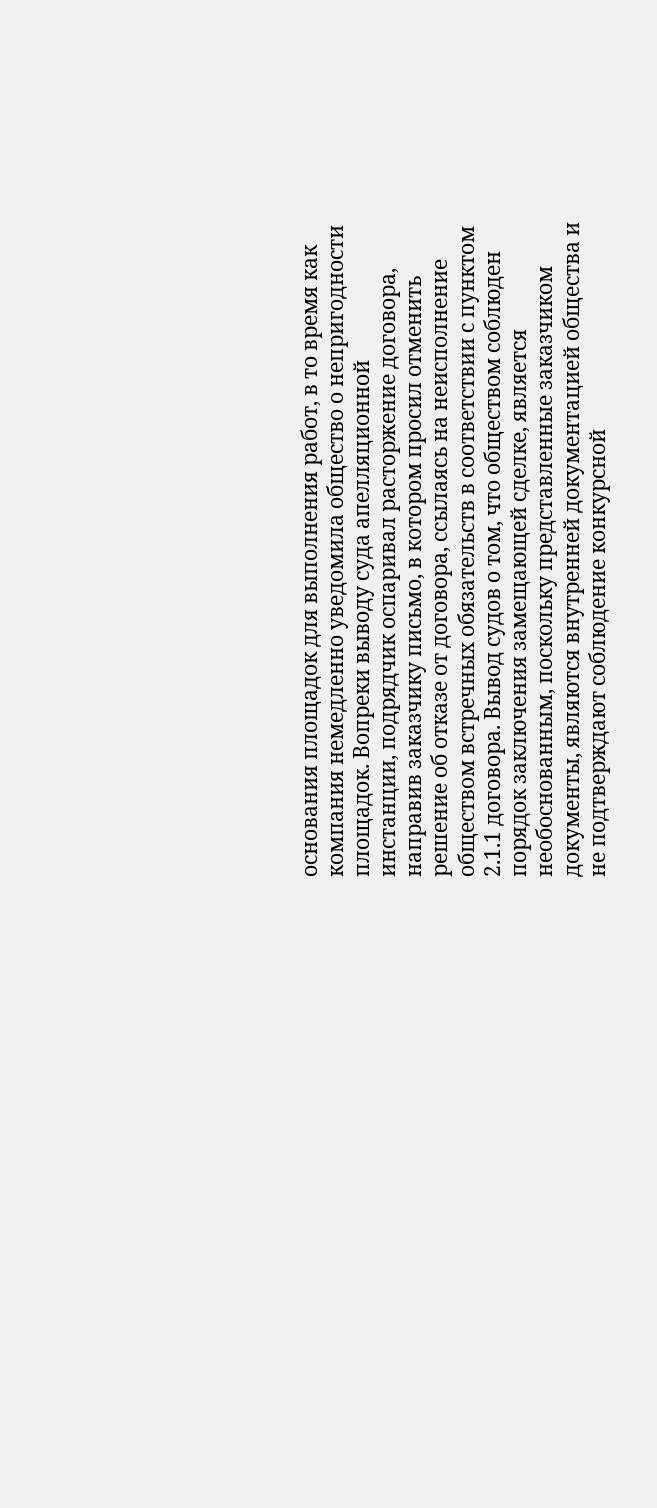основания площадок для выполнения работ, в то время как компания немедленно уведомила общество о непригодности площадок. Вопреки выводу суда апелляционной
инстанции, подрядчик оспаривал расторжение договора, направив заказчику письмо, в котором просил отменить решение об отказе от договора, ссылаясь на неисполнение обществом встречных обязательств в соответствии с пунктом 2.1.1 договора. Вывод судов о том, что обществом соблюден порядок заключения замещающей сделке, является необоснованным, поскольку представленные заказчиком документы, являются внутренней документацией общества и не подтверждают соблюдение конкурсной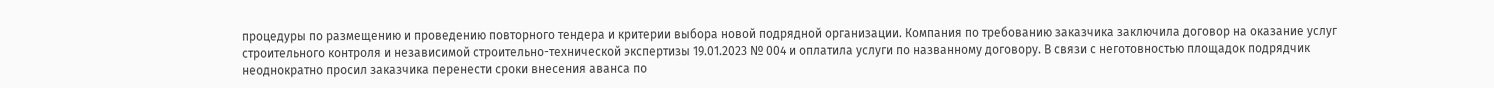процедуры по размещению и проведению повторного тендера и критерии выбора новой подрядной организации. Компания по требованию заказчика заключила договор на оказание услуг строительного контроля и независимой строительно-технической экспертизы 19.01.2023 № 004 и оплатила услуги по названному договору. В связи с неготовностью площадок подрядчик неоднократно просил заказчика перенести сроки внесения аванса по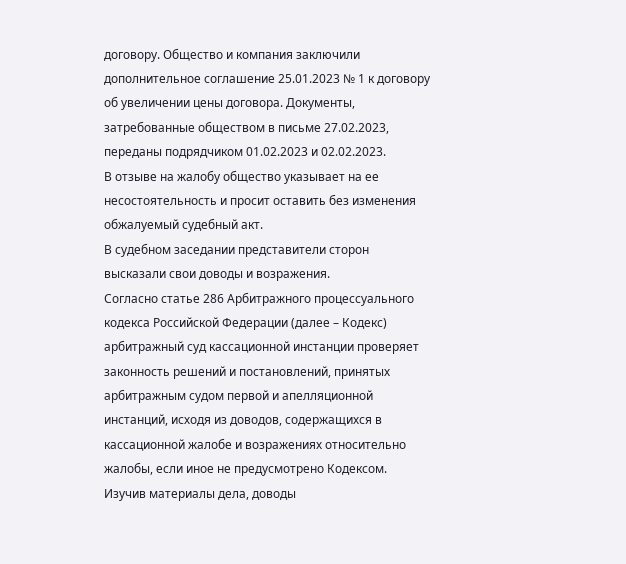договору. Общество и компания заключили дополнительное соглашение 25.01.2023 № 1 к договору об увеличении цены договора. Документы, затребованные обществом в письме 27.02.2023, переданы подрядчиком 01.02.2023 и 02.02.2023.
В отзыве на жалобу общество указывает на ее несостоятельность и просит оставить без изменения обжалуемый судебный акт.
В судебном заседании представители сторон высказали свои доводы и возражения.
Согласно статье 286 Арбитражного процессуального кодекса Российской Федерации (далее – Кодекс) арбитражный суд кассационной инстанции проверяет законность решений и постановлений, принятых арбитражным судом первой и апелляционной инстанций, исходя из доводов, содержащихся в кассационной жалобе и возражениях относительно жалобы, если иное не предусмотрено Кодексом.
Изучив материалы дела, доводы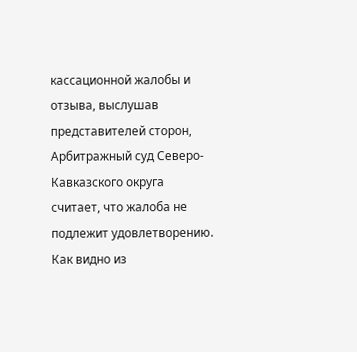кассационной жалобы и отзыва, выслушав представителей сторон, Арбитражный суд Северо-Кавказского округа считает, что жалоба не подлежит удовлетворению.
Как видно из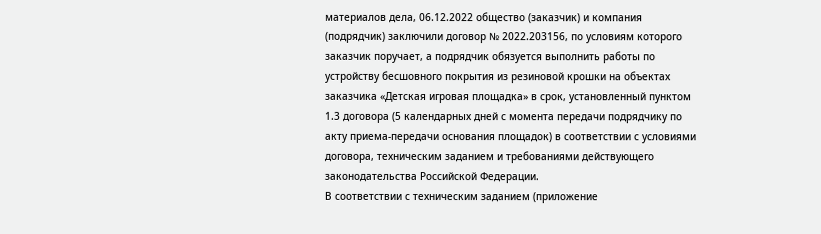материалов дела, 06.12.2022 общество (заказчик) и компания (подрядчик) заключили договор № 2022.203156, по условиям которого заказчик поручает, а подрядчик обязуется выполнить работы по устройству бесшовного покрытия из резиновой крошки на объектах заказчика «Детская игровая площадка» в срок, установленный пунктом 1.3 договора (5 календарных дней с момента передачи подрядчику по акту приема-передачи основания площадок) в соответствии с условиями договора, техническим заданием и требованиями действующего законодательства Российской Федерации.
В соответствии с техническим заданием (приложение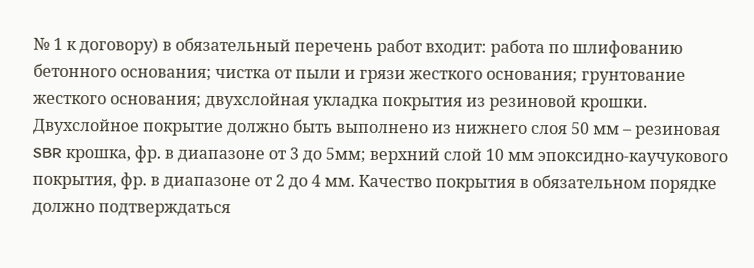№ 1 к договору) в обязательный перечень работ входит: работа по шлифованию бетонного основания; чистка от пыли и грязи жесткого основания; грунтование жесткого основания; двухслойная укладка покрытия из резиновой крошки. Двухслойное покрытие должно быть выполнено из нижнего слоя 50 мм – резиновая SBR крошка, фр. в диапазоне от 3 до 5мм; верхний слой 10 мм эпоксидно-каучукового покрытия, фр. в диапазоне от 2 до 4 мм. Качество покрытия в обязательном порядке должно подтверждаться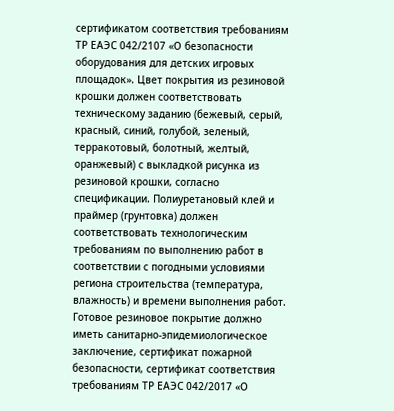сертификатом соответствия требованиям ТР ЕАЭС 042/2107 «О безопасности оборудования для детских игровых площадок». Цвет покрытия из резиновой крошки должен соответствовать техническому заданию (бежевый, серый, красный, синий, голубой, зеленый, терракотовый, болотный, желтый, оранжевый) с выкладкой рисунка из резиновой крошки, согласно спецификации. Полиуретановый клей и праймер (грунтовка) должен соответствовать технологическим требованиям по выполнению работ в соответствии с погодными условиями региона строительства (температура, влажность) и времени выполнения работ. Готовое резиновое покрытие должно иметь санитарно-эпидемиологическое заключение, сертификат пожарной безопасности, сертификат соответствия требованиям ТР ЕАЭС 042/2017 «О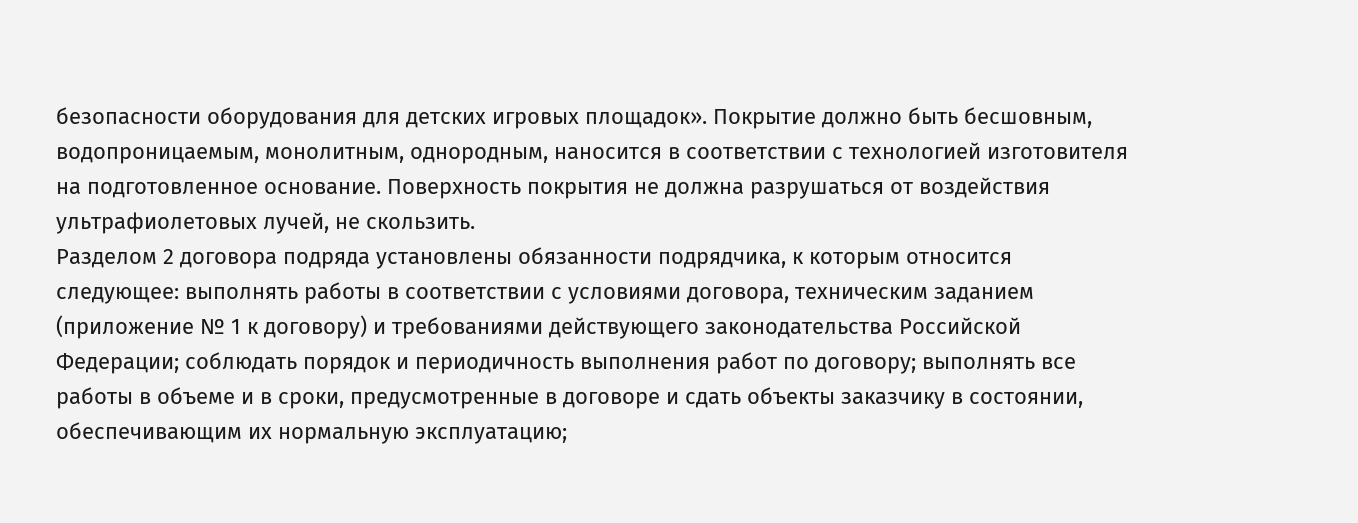безопасности оборудования для детских игровых площадок». Покрытие должно быть бесшовным, водопроницаемым, монолитным, однородным, наносится в соответствии с технологией изготовителя на подготовленное основание. Поверхность покрытия не должна разрушаться от воздействия ультрафиолетовых лучей, не скользить.
Разделом 2 договора подряда установлены обязанности подрядчика, к которым относится следующее: выполнять работы в соответствии с условиями договора, техническим заданием (приложение № 1 к договору) и требованиями действующего законодательства Российской Федерации; соблюдать порядок и периодичность выполнения работ по договору; выполнять все работы в объеме и в сроки, предусмотренные в договоре и сдать объекты заказчику в состоянии, обеспечивающим их нормальную эксплуатацию;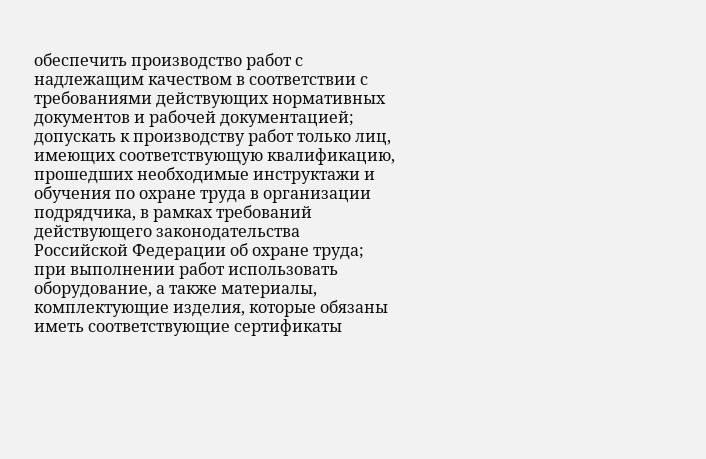обеспечить производство работ с надлежащим качеством в соответствии с требованиями действующих нормативных документов и рабочей документацией; допускать к производству работ только лиц, имеющих соответствующую квалификацию, прошедших необходимые инструктажи и обучения по охране труда в организации подрядчика, в рамках требований действующего законодательства Российской Федерации об охране труда; при выполнении работ использовать оборудование, а также материалы, комплектующие изделия, которые обязаны иметь соответствующие сертификаты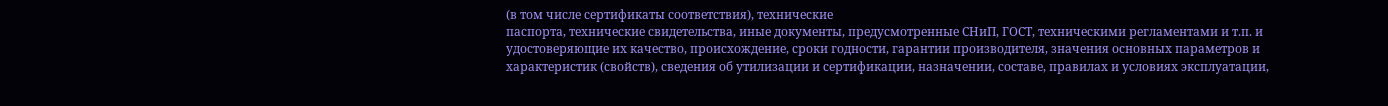(в том числе сертификаты соответствия), технические
паспорта, технические свидетельства, иные документы, предусмотренные СНиП, ГОСТ, техническими регламентами и т.п. и удостоверяющие их качество, происхождение, сроки годности, гарантии производителя, значения основных параметров и характеристик (свойств), сведения об утилизации и сертификации, назначении, составе, правилах и условиях эксплуатации,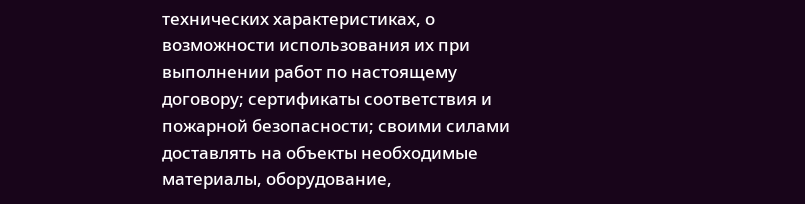технических характеристиках, о возможности использования их при выполнении работ по настоящему договору; сертификаты соответствия и пожарной безопасности; своими силами доставлять на объекты необходимые материалы, оборудование,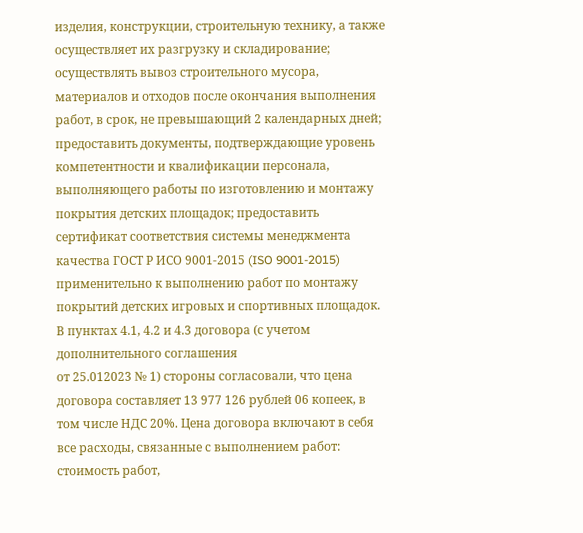изделия, конструкции, строительную технику, а также осуществляет их разгрузку и складирование; осуществлять вывоз строительного мусора, материалов и отходов после окончания выполнения работ, в срок, не превышающий 2 календарных дней; предоставить документы, подтверждающие уровень компетентности и квалификации персонала, выполняющего работы по изготовлению и монтажу покрытия детских площадок; предоставить сертификат соответствия системы менеджмента качества ГОСТ Р ИСО 9001-2015 (ISO 9001-2015) применительно к выполнению работ по монтажу покрытий детских игровых и спортивных площадок.
В пунктах 4.1, 4.2 и 4.3 договора (с учетом дополнительного соглашения
от 25.012023 № 1) стороны согласовали, что цена договора составляет 13 977 126 рублей 06 копеек, в том числе НДС 20%. Цена договора включают в себя все расходы, связанные с выполнением работ: стоимость работ,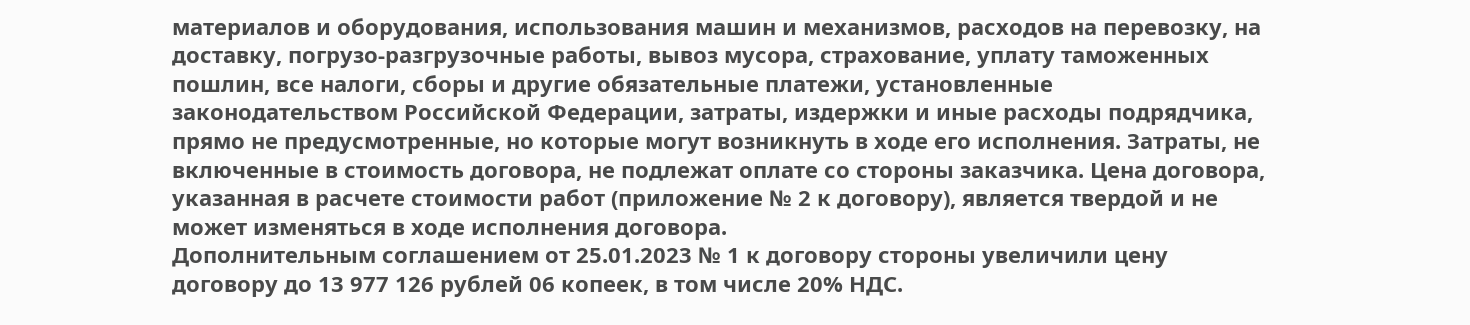материалов и оборудования, использования машин и механизмов, расходов на перевозку, на доставку, погрузо-разгрузочные работы, вывоз мусора, страхование, уплату таможенных пошлин, все налоги, сборы и другие обязательные платежи, установленные законодательством Российской Федерации, затраты, издержки и иные расходы подрядчика, прямо не предусмотренные, но которые могут возникнуть в ходе его исполнения. Затраты, не включенные в стоимость договора, не подлежат оплате со стороны заказчика. Цена договора, указанная в расчете стоимости работ (приложение № 2 к договору), является твердой и не может изменяться в ходе исполнения договора.
Дополнительным соглашением от 25.01.2023 № 1 к договору стороны увеличили цену договору до 13 977 126 рублей 06 копеек, в том числе 20% НДС.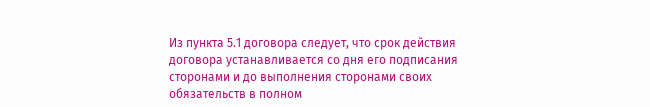Из пункта 5.1 договора следует, что срок действия договора устанавливается со дня его подписания сторонами и до выполнения сторонами своих обязательств в полном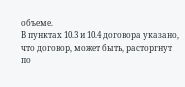объеме.
В пунктах 10.3 и 10.4 договора указано, что договор, может быть, расторгнут по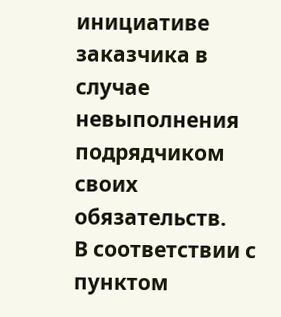инициативе заказчика в случае невыполнения подрядчиком своих обязательств.
В соответствии с пунктом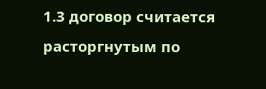1.3 договор считается расторгнутым по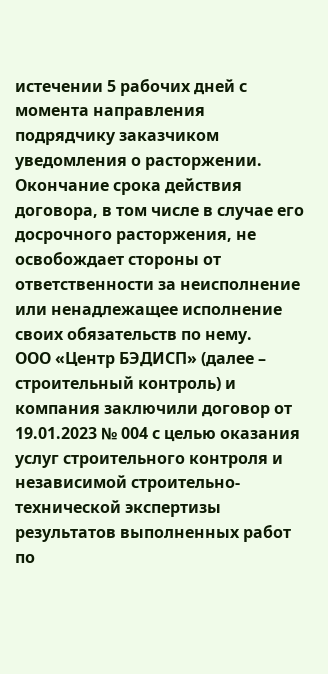истечении 5 рабочих дней с момента направления подрядчику заказчиком уведомления о расторжении. Окончание срока действия договора, в том числе в случае его досрочного расторжения, не освобождает стороны от ответственности за неисполнение или ненадлежащее исполнение своих обязательств по нему.
ООО «Центр БЭДИСП» (далее – строительный контроль) и компания заключили договор от 19.01.2023 № 004 с целью оказания услуг строительного контроля и независимой строительно-технической экспертизы результатов выполненных работ по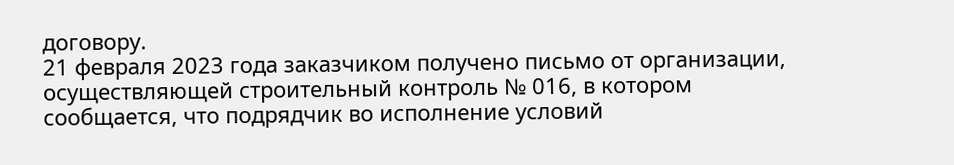договору.
21 февраля 2023 года заказчиком получено письмо от организации, осуществляющей строительный контроль № 016, в котором сообщается, что подрядчик во исполнение условий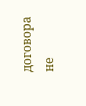договора не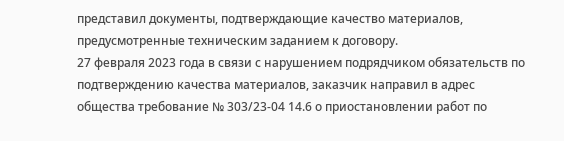представил документы, подтверждающие качество материалов, предусмотренные техническим заданием к договору.
27 февраля 2023 года в связи с нарушением подрядчиком обязательств по подтверждению качества материалов, заказчик направил в адрес общества требование № 303/23-04 14.6 о приостановлении работ по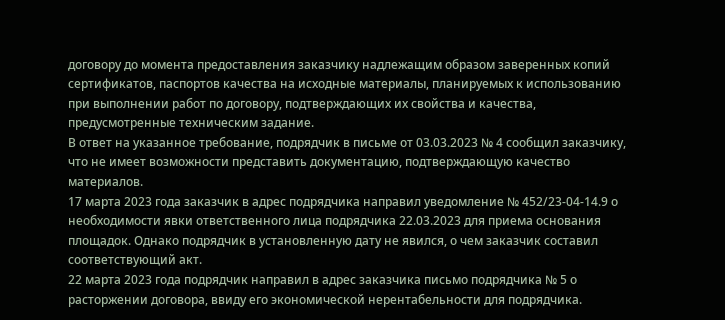договору до момента предоставления заказчику надлежащим образом заверенных копий сертификатов, паспортов качества на исходные материалы, планируемых к использованию при выполнении работ по договору, подтверждающих их свойства и качества, предусмотренные техническим задание.
В ответ на указанное требование, подрядчик в письме от 03.03.2023 № 4 сообщил заказчику, что не имеет возможности представить документацию, подтверждающую качество материалов.
17 марта 2023 года заказчик в адрес подрядчика направил уведомление № 452/23-04-14.9 о необходимости явки ответственного лица подрядчика 22.03.2023 для приема основания площадок. Однако подрядчик в установленную дату не явился, о чем заказчик составил соответствующий акт.
22 марта 2023 года подрядчик направил в адрес заказчика письмо подрядчика № 5 о расторжении договора, ввиду его экономической нерентабельности для подрядчика.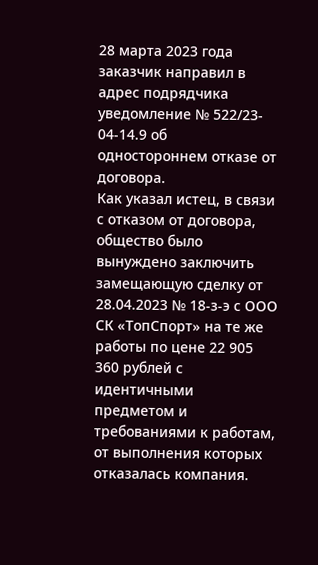28 марта 2023 года заказчик направил в адрес подрядчика уведомление № 522/23- 04-14.9 об одностороннем отказе от договора.
Как указал истец, в связи с отказом от договора, общество было вынуждено заключить замещающую сделку от 28.04.2023 № 18-з-э с ООО СК «ТопСпорт» на те же работы по цене 22 905 360 рублей с идентичными предметом и требованиями к работам, от выполнения которых отказалась компания.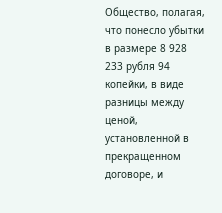Общество, полагая, что понесло убытки в размере 8 928 233 рубля 94 копейки, в виде разницы между ценой, установленной в прекращенном договоре, и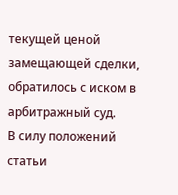текущей ценой замещающей сделки, обратилось с иском в арбитражный суд.
В силу положений статьи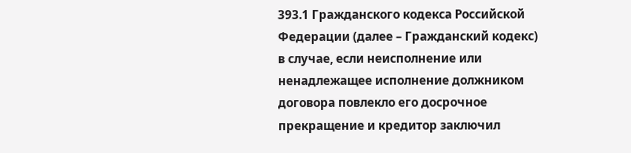393.1 Гражданского кодекса Российской Федерации (далее – Гражданский кодекс) в случае, если неисполнение или ненадлежащее исполнение должником договора повлекло его досрочное прекращение и кредитор заключил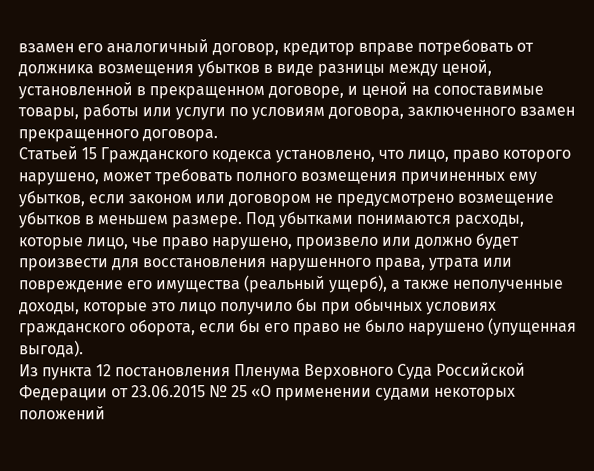взамен его аналогичный договор, кредитор вправе потребовать от должника возмещения убытков в виде разницы между ценой, установленной в прекращенном договоре, и ценой на сопоставимые товары, работы или услуги по условиям договора, заключенного взамен прекращенного договора.
Статьей 15 Гражданского кодекса установлено, что лицо, право которого нарушено, может требовать полного возмещения причиненных ему убытков, если законом или договором не предусмотрено возмещение убытков в меньшем размере. Под убытками понимаются расходы, которые лицо, чье право нарушено, произвело или должно будет произвести для восстановления нарушенного права, утрата или повреждение его имущества (реальный ущерб), а также неполученные доходы, которые это лицо получило бы при обычных условиях гражданского оборота, если бы его право не было нарушено (упущенная выгода).
Из пункта 12 постановления Пленума Верховного Суда Российской Федерации от 23.06.2015 № 25 «О применении судами некоторых положений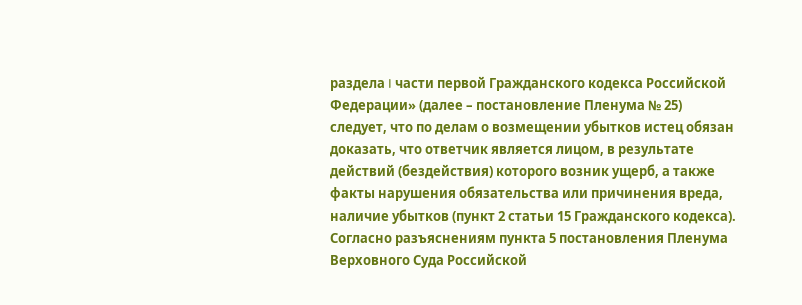раздела I части первой Гражданского кодекса Российской Федерации» (далее – постановление Пленума № 25) следует, что по делам о возмещении убытков истец обязан доказать, что ответчик является лицом, в результате действий (бездействия) которого возник ущерб, а также факты нарушения обязательства или причинения вреда, наличие убытков (пункт 2 статьи 15 Гражданского кодекса).
Согласно разъяснениям пункта 5 постановления Пленума Верховного Суда Российской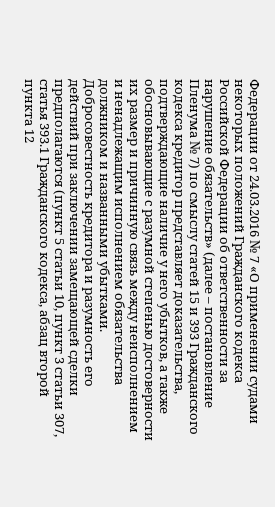Федерации от 24.03.2016 № 7 «О применении судами некоторых положений Гражданского кодекса Российской Федерации об ответственности за нарушение обязательств» (далее – постановление Пленума № 7) по смыслу статей 15 и 393 Гражданского кодекса кредитор представляет доказательства, подтверждающие наличие у него убытков, а также обосновывающие с разумной степенью достоверности их размер и причинную связь между неисполнением и ненадлежащим исполнением обязательства должником и названными убытками.
Добросовестность кредитора и разумность его действий при заключении замещающей сделки предполагаются (пункт 5 статьи 10, пункт 3 статьи 307, статья 393.1 Гражданского кодекса, абзац второй пункта 12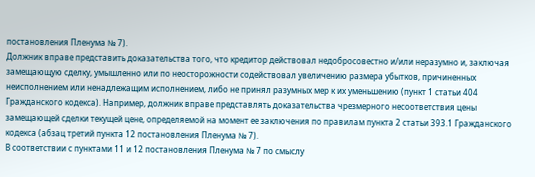постановления Пленума № 7).
Должник вправе представить доказательства того, что кредитор действовал недобросовестно и/или неразумно и, заключая замещающую сделку, умышленно или по неосторожности содействовал увеличению размера убытков, причиненных неисполнением или ненадлежащим исполнением, либо не принял разумных мер к их уменьшению (пункт 1 статьи 404 Гражданского кодекса). Например, должник вправе представлять доказательства чрезмерного несоответствия цены замещающей сделки текущей цене, определяемой на момент ее заключения по правилам пункта 2 статьи 393.1 Гражданского кодекса (абзац третий пункта 12 постановления Пленума № 7).
В соответствии с пунктами 11 и 12 постановления Пленума № 7 по смыслу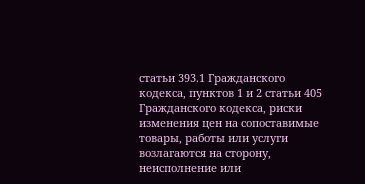статьи 393.1 Гражданского кодекса, пунктов 1 и 2 статьи 405 Гражданского кодекса, риски изменения цен на сопоставимые товары, работы или услуги возлагаются на сторону, неисполнение или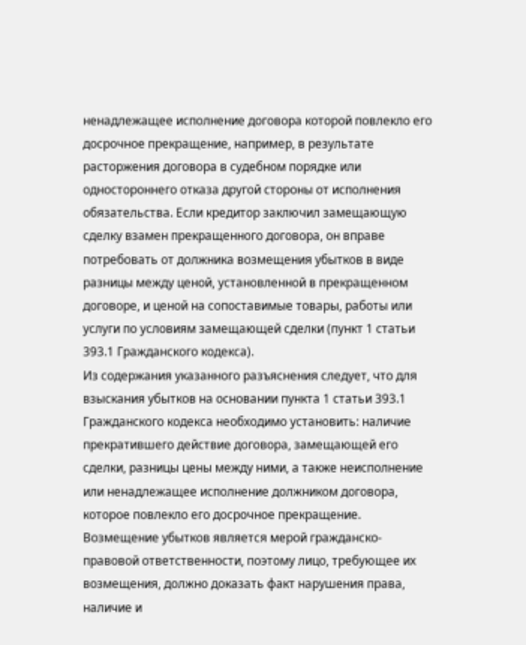ненадлежащее исполнение договора которой повлекло его досрочное прекращение, например, в результате расторжения договора в судебном порядке или одностороннего отказа другой стороны от исполнения обязательства. Если кредитор заключил замещающую сделку взамен прекращенного договора, он вправе потребовать от должника возмещения убытков в виде разницы между ценой, установленной в прекращенном договоре, и ценой на сопоставимые товары, работы или услуги по условиям замещающей сделки (пункт 1 статьи 393.1 Гражданского кодекса).
Из содержания указанного разъяснения следует, что для взыскания убытков на основании пункта 1 статьи 393.1 Гражданского кодекса необходимо установить: наличие прекратившего действие договора, замещающей его сделки, разницы цены между ними, а также неисполнение или ненадлежащее исполнение должником договора, которое повлекло его досрочное прекращение.
Возмещение убытков является мерой гражданско-правовой ответственности, поэтому лицо, требующее их возмещения, должно доказать факт нарушения права, наличие и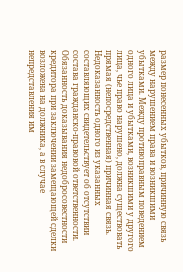размер понесенных убытков, причинную связь между нарушением права и возникшими убытками. Между противоправным поведением одного лица и убытками, возникшими у другого лица, чье право нарушено, должна существовать прямая (непосредственная) причинная связь. Недоказанность одного из указанных составляющих свидетельствует об отсутствии состава гражданско-правовой ответственности.
Обязанность доказывания недобросовестности кредитора при заключении замещающей сделки возложена на должника, а в случае непредставления им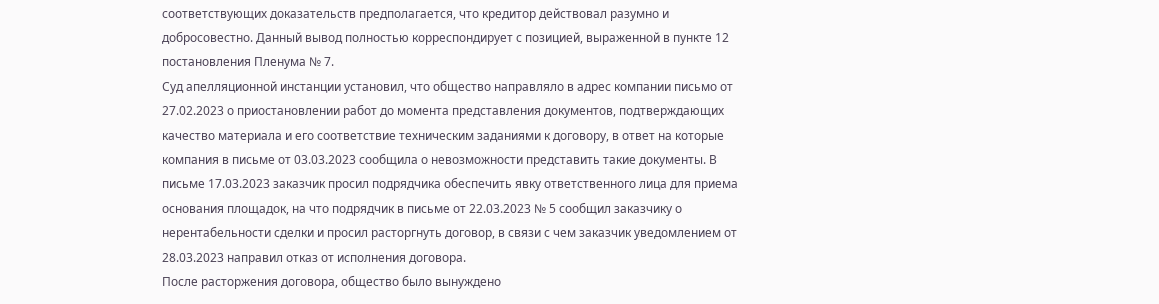соответствующих доказательств предполагается, что кредитор действовал разумно и добросовестно. Данный вывод полностью корреспондирует с позицией, выраженной в пункте 12 постановления Пленума № 7.
Суд апелляционной инстанции установил, что общество направляло в адрес компании письмо от 27.02.2023 о приостановлении работ до момента представления документов, подтверждающих качество материала и его соответствие техническим заданиями к договору, в ответ на которые компания в письме от 03.03.2023 сообщила о невозможности представить такие документы. В письме 17.03.2023 заказчик просил подрядчика обеспечить явку ответственного лица для приема основания площадок, на что подрядчик в письме от 22.03.2023 № 5 сообщил заказчику о нерентабельности сделки и просил расторгнуть договор, в связи с чем заказчик уведомлением от 28.03.2023 направил отказ от исполнения договора.
После расторжения договора, общество было вынуждено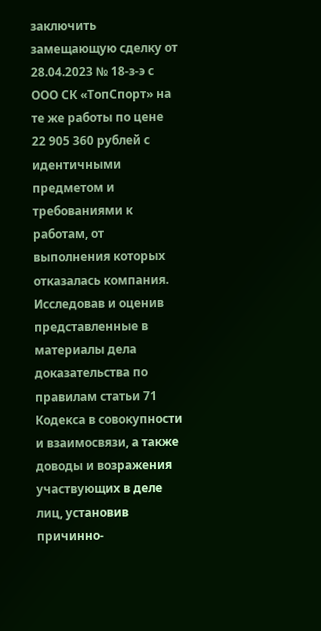заключить замещающую сделку от 28.04.2023 № 18-з-э с ООО СК «ТопСпорт» на те же работы по цене 22 905 360 рублей с идентичными предметом и требованиями к работам, от выполнения которых отказалась компания.
Исследовав и оценив представленные в материалы дела доказательства по правилам статьи 71 Кодекса в совокупности и взаимосвязи, а также доводы и возражения участвующих в деле лиц, установив причинно-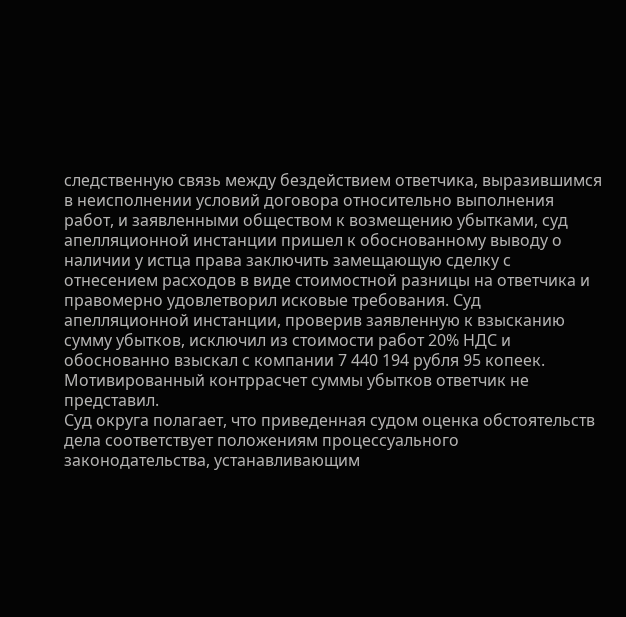следственную связь между бездействием ответчика, выразившимся в неисполнении условий договора относительно выполнения работ, и заявленными обществом к возмещению убытками, суд апелляционной инстанции пришел к обоснованному выводу о наличии у истца права заключить замещающую сделку с отнесением расходов в виде стоимостной разницы на ответчика и правомерно удовлетворил исковые требования. Суд апелляционной инстанции, проверив заявленную к взысканию сумму убытков, исключил из стоимости работ 20% НДС и обоснованно взыскал с компании 7 440 194 рубля 95 копеек. Мотивированный контррасчет суммы убытков ответчик не представил.
Суд округа полагает, что приведенная судом оценка обстоятельств дела соответствует положениям процессуального законодательства, устанавливающим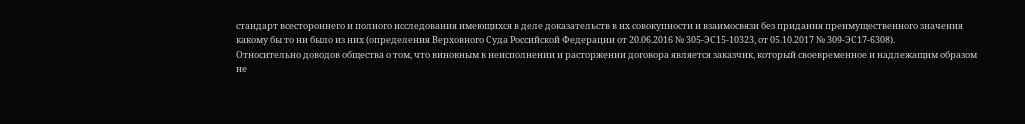стандарт всестороннего и полного исследования имеющихся в деле доказательств в их совокупности и взаимосвязи без придания преимущественного значения какому бы то ни было из них (определения Верховного Суда Российской Федерации от 20.06.2016 № 305-ЭС15-10323, от 05.10.2017 № 309-ЭС17-6308).
Относительно доводов общества о том, что виновным в неисполнении и расторжении договора является заказчик, который своевременное и надлежащим образом
не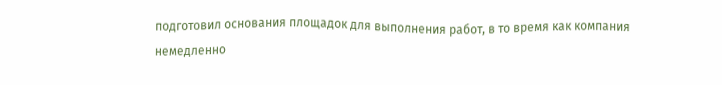подготовил основания площадок для выполнения работ, в то время как компания немедленно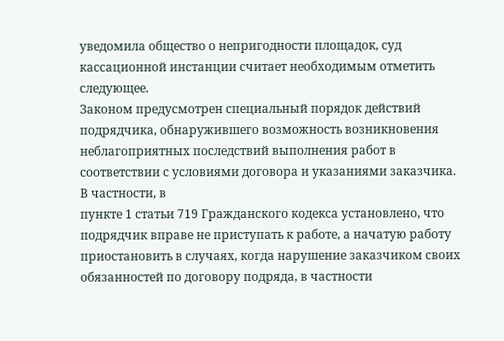уведомила общество о непригодности площадок, суд кассационной инстанции считает необходимым отметить следующее.
Законом предусмотрен специальный порядок действий подрядчика, обнаружившего возможность возникновения неблагоприятных последствий выполнения работ в соответствии с условиями договора и указаниями заказчика. В частности, в
пункте 1 статьи 719 Гражданского кодекса установлено, что подрядчик вправе не приступать к работе, а начатую работу приостановить в случаях, когда нарушение заказчиком своих обязанностей по договору подряда, в частности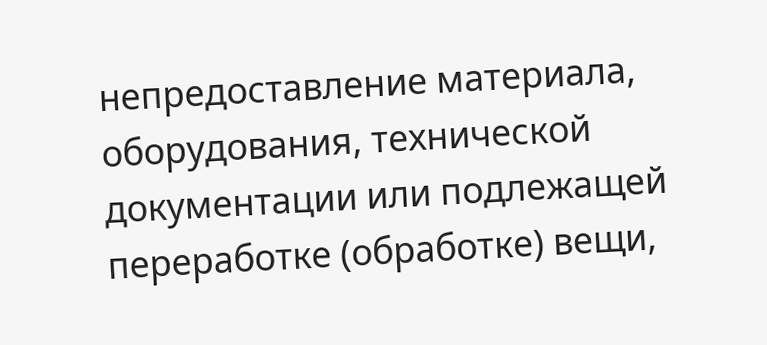непредоставление материала, оборудования, технической документации или подлежащей переработке (обработке) вещи,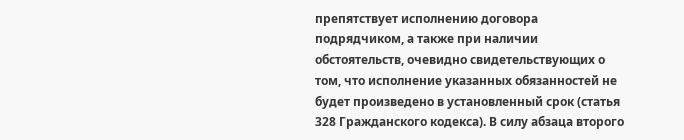препятствует исполнению договора подрядчиком, а также при наличии обстоятельств, очевидно свидетельствующих о том, что исполнение указанных обязанностей не будет произведено в установленный срок (статья 328 Гражданского кодекса). В силу абзаца второго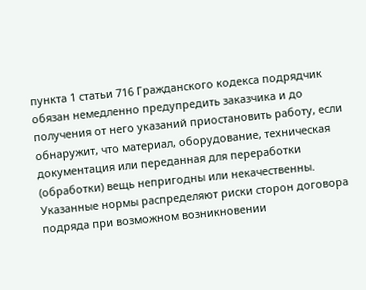пункта 1 статьи 716 Гражданского кодекса подрядчик обязан немедленно предупредить заказчика и до получения от него указаний приостановить работу, если обнаружит, что материал, оборудование, техническая документация или переданная для переработки (обработки) вещь непригодны или некачественны.
Указанные нормы распределяют риски сторон договора подряда при возможном возникновении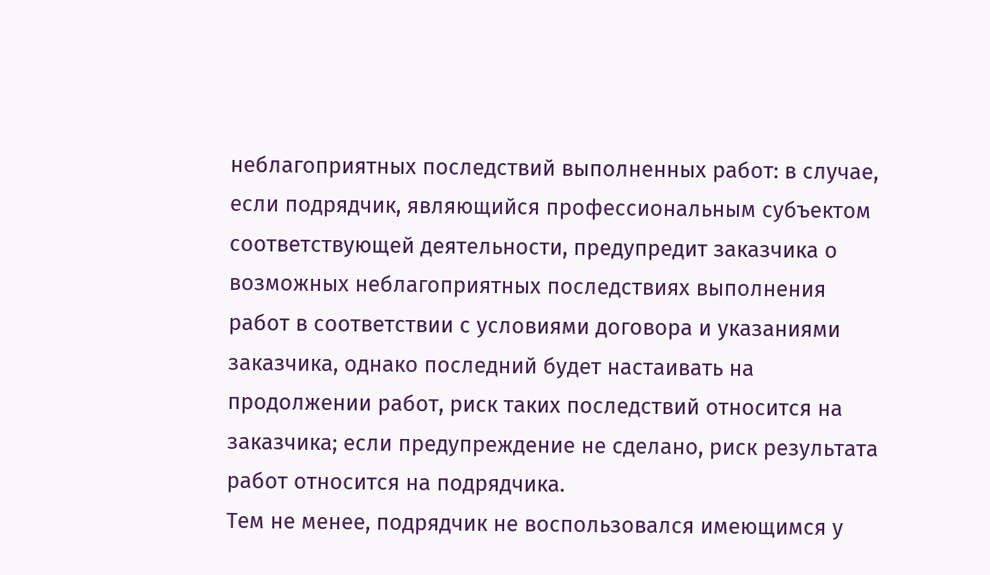неблагоприятных последствий выполненных работ: в случае, если подрядчик, являющийся профессиональным субъектом соответствующей деятельности, предупредит заказчика о возможных неблагоприятных последствиях выполнения работ в соответствии с условиями договора и указаниями заказчика, однако последний будет настаивать на продолжении работ, риск таких последствий относится на заказчика; если предупреждение не сделано, риск результата работ относится на подрядчика.
Тем не менее, подрядчик не воспользовался имеющимся у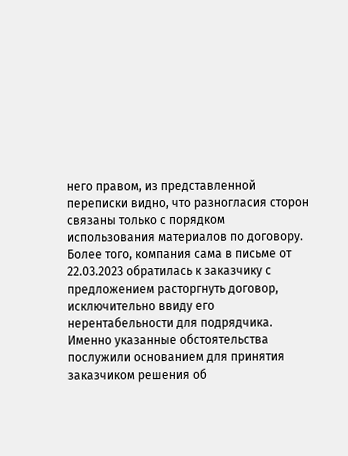него правом, из представленной переписки видно, что разногласия сторон связаны только с порядком использования материалов по договору. Более того, компания сама в письме от 22.03.2023 обратилась к заказчику с предложением расторгнуть договор, исключительно ввиду его нерентабельности для подрядчика.
Именно указанные обстоятельства послужили основанием для принятия заказчиком решения об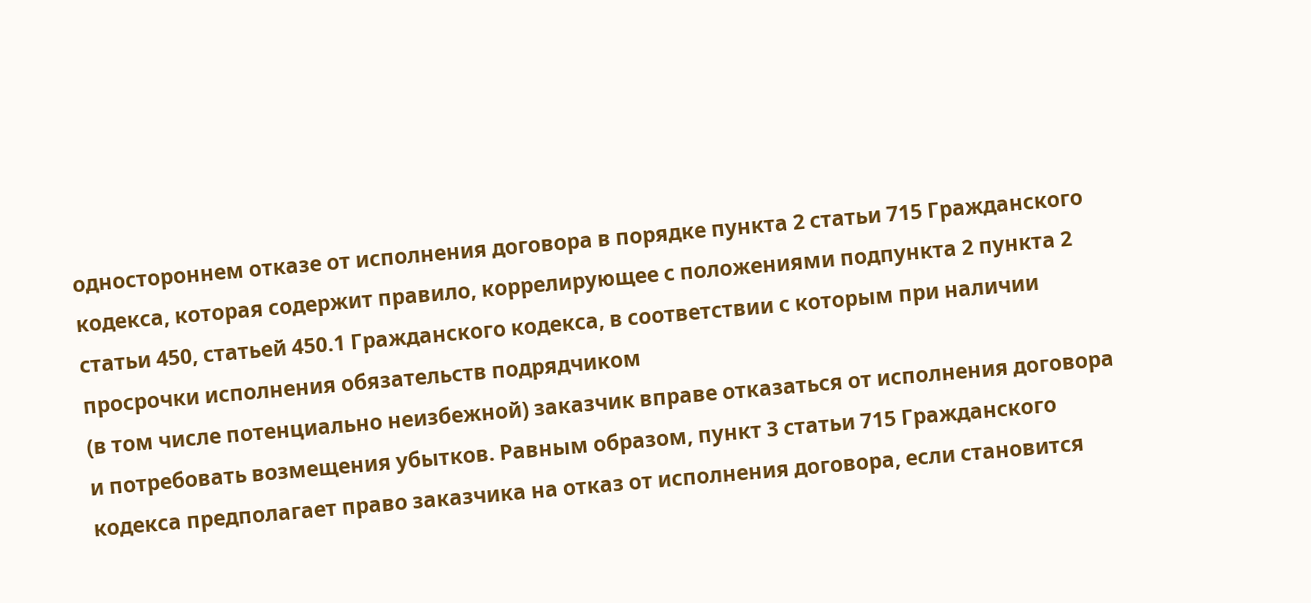одностороннем отказе от исполнения договора в порядке пункта 2 статьи 715 Гражданского кодекса, которая содержит правило, коррелирующее с положениями подпункта 2 пункта 2 статьи 450, статьей 450.1 Гражданского кодекса, в соответствии с которым при наличии просрочки исполнения обязательств подрядчиком
(в том числе потенциально неизбежной) заказчик вправе отказаться от исполнения договора и потребовать возмещения убытков. Равным образом, пункт 3 статьи 715 Гражданского кодекса предполагает право заказчика на отказ от исполнения договора, если становится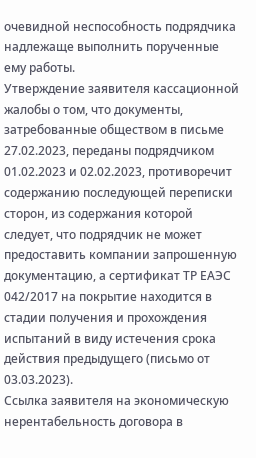очевидной неспособность подрядчика надлежаще выполнить порученные ему работы.
Утверждение заявителя кассационной жалобы о том, что документы, затребованные обществом в письме 27.02.2023, переданы подрядчиком 01.02.2023 и 02.02.2023, противоречит содержанию последующей переписки сторон, из содержания которой следует, что подрядчик не может предоставить компании запрошенную документацию, а сертификат ТР ЕАЭС 042/2017 на покрытие находится в стадии получения и прохождения испытаний в виду истечения срока действия предыдущего (письмо от 03.03.2023).
Ссылка заявителя на экономическую нерентабельность договора в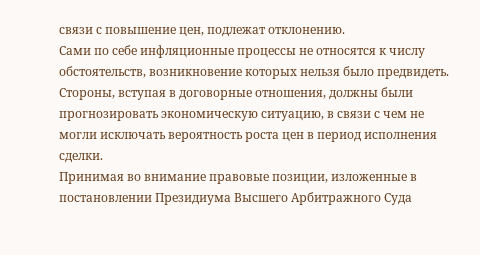связи с повышение цен, подлежат отклонению.
Сами по себе инфляционные процессы не относятся к числу обстоятельств, возникновение которых нельзя было предвидеть. Стороны, вступая в договорные отношения, должны были прогнозировать экономическую ситуацию, в связи с чем не могли исключать вероятность роста цен в период исполнения сделки.
Принимая во внимание правовые позиции, изложенные в постановлении Президиума Высшего Арбитражного Суда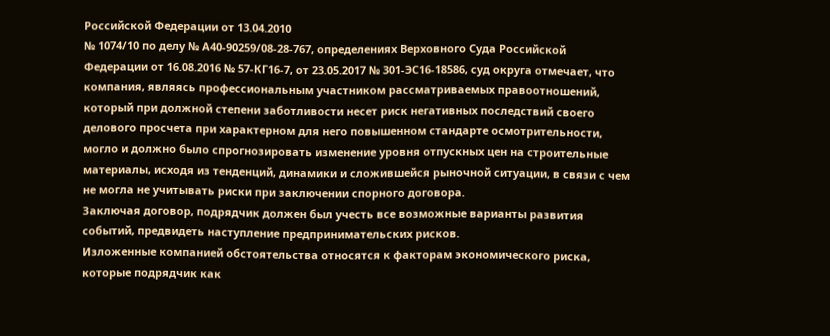Российской Федерации от 13.04.2010
№ 1074/10 по делу № А40-90259/08-28-767, определениях Верховного Суда Российской Федерации от 16.08.2016 № 57-КГ16-7, от 23.05.2017 № 301-ЭС16-18586, суд округа отмечает, что компания, являясь профессиональным участником рассматриваемых правоотношений, который при должной степени заботливости несет риск негативных последствий своего делового просчета при характерном для него повышенном стандарте осмотрительности, могло и должно было спрогнозировать изменение уровня отпускных цен на строительные материалы, исходя из тенденций, динамики и сложившейся рыночной ситуации, в связи с чем не могла не учитывать риски при заключении спорного договора.
Заключая договор, подрядчик должен был учесть все возможные варианты развития событий, предвидеть наступление предпринимательских рисков.
Изложенные компанией обстоятельства относятся к факторам экономического риска, которые подрядчик как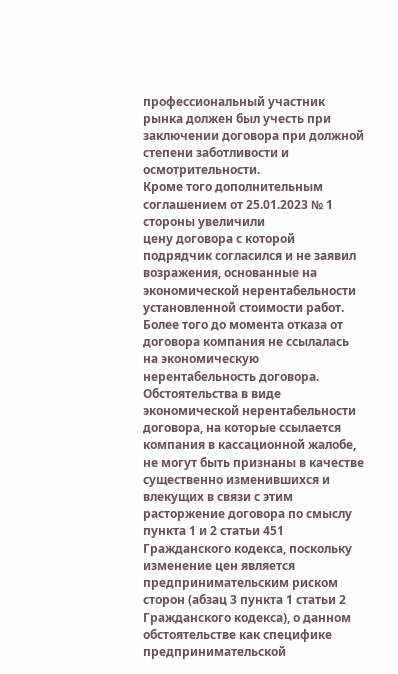профессиональный участник рынка должен был учесть при заключении договора при должной степени заботливости и осмотрительности.
Кроме того дополнительным соглашением от 25.01.2023 № 1 стороны увеличили
цену договора с которой подрядчик согласился и не заявил возражения, основанные на экономической нерентабельности установленной стоимости работ. Более того до момента отказа от договора компания не ссылалась на экономическую нерентабельность договора.
Обстоятельства в виде экономической нерентабельности договора, на которые ссылается компания в кассационной жалобе, не могут быть признаны в качестве существенно изменившихся и влекущих в связи с этим расторжение договора по смыслу пункта 1 и 2 статьи 451 Гражданского кодекса, поскольку изменение цен является предпринимательским риском сторон (абзац 3 пункта 1 статьи 2 Гражданского кодекса), о данном обстоятельстве как специфике предпринимательской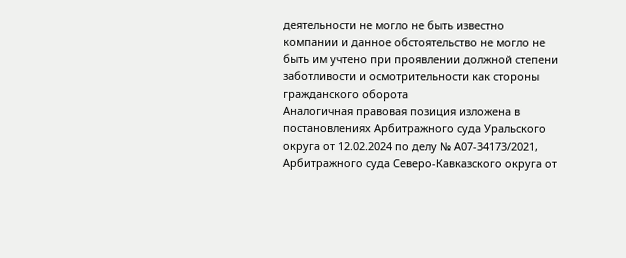деятельности не могло не быть известно компании и данное обстоятельство не могло не быть им учтено при проявлении должной степени заботливости и осмотрительности как стороны гражданского оборота
Аналогичная правовая позиция изложена в постановлениях Арбитражного суда Уральского округа от 12.02.2024 по делу № А07-34173/2021, Арбитражного суда Северо-Кавказского округа от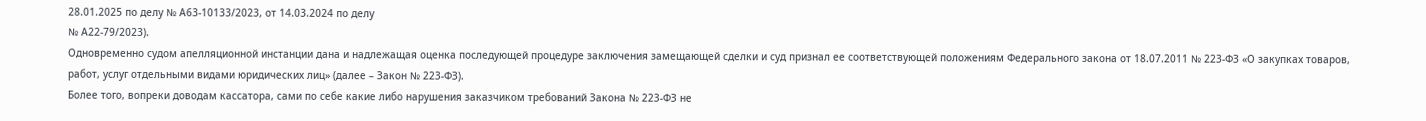28.01.2025 по делу № А63-10133/2023, от 14.03.2024 по делу
№ А22-79/2023).
Одновременно судом апелляционной инстанции дана и надлежащая оценка последующей процедуре заключения замещающей сделки и суд признал ее соответствующей положениям Федерального закона от 18.07.2011 № 223-ФЗ «О закупках товаров, работ, услуг отдельными видами юридических лиц» (далее – Закон № 223-ФЗ).
Более того, вопреки доводам кассатора, сами по себе какие либо нарушения заказчиком требований Закона № 223-ФЗ не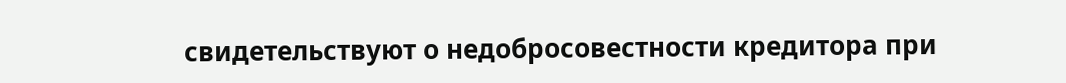свидетельствуют о недобросовестности кредитора при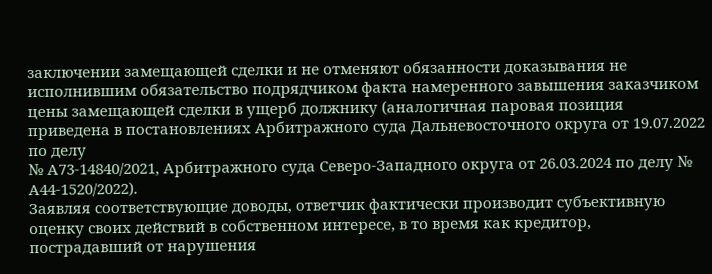заключении замещающей сделки и не отменяют обязанности доказывания не исполнившим обязательство подрядчиком факта намеренного завышения заказчиком цены замещающей сделки в ущерб должнику (аналогичная паровая позиция приведена в постановлениях Арбитражного суда Дальневосточного округа от 19.07.2022 по делу
№ А73-14840/2021, Арбитражного суда Северо-Западного округа от 26.03.2024 по делу № А44-1520/2022).
Заявляя соответствующие доводы, ответчик фактически производит субъективную оценку своих действий в собственном интересе, в то время как кредитор, пострадавший от нарушения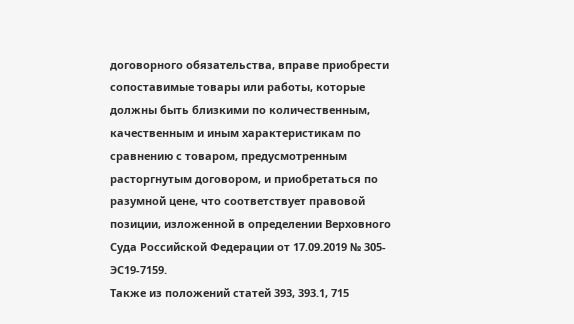договорного обязательства, вправе приобрести сопоставимые товары или работы, которые должны быть близкими по количественным, качественным и иным характеристикам по сравнению с товаром, предусмотренным расторгнутым договором, и приобретаться по разумной цене, что соответствует правовой позиции, изложенной в определении Верховного Суда Российской Федерации от 17.09.2019 № 305-ЭС19-7159.
Также из положений статей 393, 393.1, 715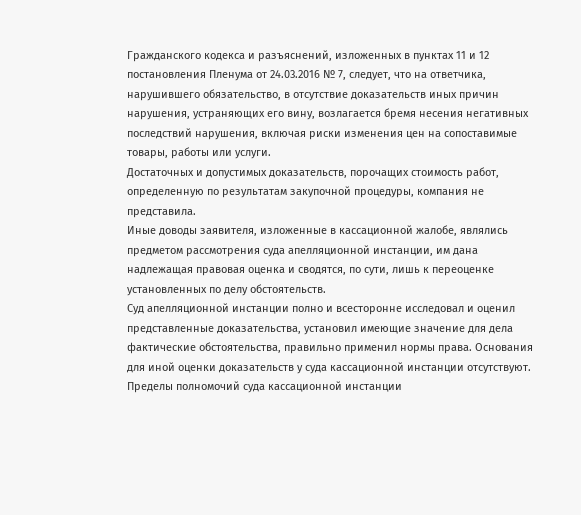Гражданского кодекса и разъяснений, изложенных в пунктах 11 и 12 постановления Пленума от 24.03.2016 № 7, следует, что на ответчика, нарушившего обязательство, в отсутствие доказательств иных причин нарушения, устраняющих его вину, возлагается бремя несения негативных последствий нарушения, включая риски изменения цен на сопоставимые товары, работы или услуги.
Достаточных и допустимых доказательств, порочащих стоимость работ, определенную по результатам закупочной процедуры, компания не представила.
Иные доводы заявителя, изложенные в кассационной жалобе, являлись предметом рассмотрения суда апелляционной инстанции, им дана надлежащая правовая оценка и сводятся, по сути, лишь к переоценке установленных по делу обстоятельств.
Суд апелляционной инстанции полно и всесторонне исследовал и оценил представленные доказательства, установил имеющие значение для дела фактические обстоятельства, правильно применил нормы права. Основания для иной оценки доказательств у суда кассационной инстанции отсутствуют.
Пределы полномочий суда кассационной инстанции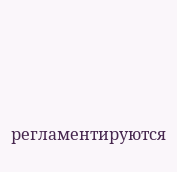регламентируются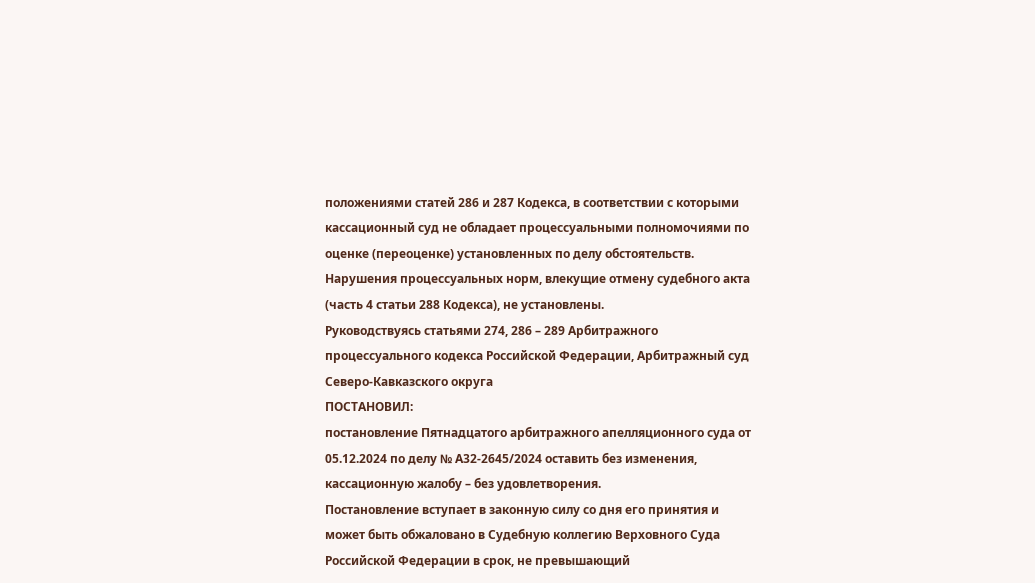положениями статей 286 и 287 Кодекса, в соответствии с которыми кассационный суд не обладает процессуальными полномочиями по оценке (переоценке) установленных по делу обстоятельств.
Нарушения процессуальных норм, влекущие отмену судебного акта (часть 4 статьи 288 Кодекса), не установлены.
Руководствуясь статьями 274, 286 – 289 Арбитражного процессуального кодекса Российской Федерации, Арбитражный суд Северо-Кавказского округа
ПОСТАНОВИЛ:
постановление Пятнадцатого арбитражного апелляционного суда от 05.12.2024 по делу № А32-2645/2024 оставить без изменения, кассационную жалобу – без удовлетворения.
Постановление вступает в законную силу со дня его принятия и может быть обжаловано в Судебную коллегию Верховного Суда Российской Федерации в срок, не превышающий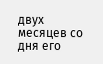двух месяцев со дня его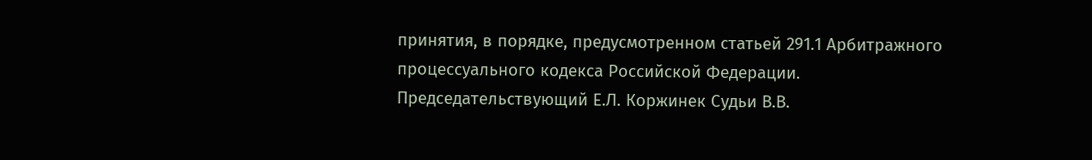принятия, в порядке, предусмотренном статьей 291.1 Арбитражного процессуального кодекса Российской Федерации.
Председательствующий Е.Л. Коржинек Судьи В.В.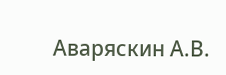Аваряскин А.В.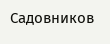Садовников